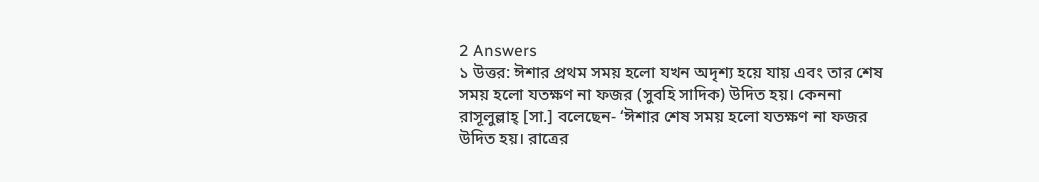2 Answers
১ উত্তর: ঈশার প্রথম সময় হলো যখন অদৃশ্য হয়ে যায় এবং তার শেষ সময় হলো যতক্ষণ না ফজর (সুবহি সাদিক) উদিত হয়। কেননা রাসূলুল্লাহ্ [সা.] বলেছেন- ‘ঈশার শেষ সময় হলো যতক্ষণ না ফজর উদিত হয়। রাত্রের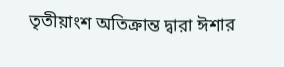তৃতীয়াংশ অতিক্রান্ত দ্বারা ঈশার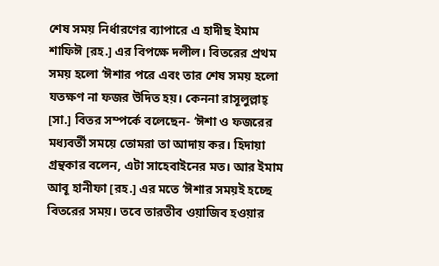শেষ সময় নির্ধারণের ব্যাপারে এ হাদীছ ইমাম শাফিঈ [রহ.] এর বিপক্ষে দলীল। বিতরের প্রথম সময় হলো ‘ঈশার পরে এবং তার শেষ সময় হলো যতক্ষণ না ফজর উদিত হয়। কেননা রাসূলুল্লাহ্ [সা.] বিতর সম্পর্কে বলেছেন- ‘ঈশা ও ফজরের মধ্যবর্তী সময়ে তোমরা তা আদায় কর। হিদায়া গ্রন্থকার বলেন, এটা সাহেবাইনের মত। আর ইমাম আবূ হানীফা [রহ.] এর মতে ‘ঈশার সময়ই হচ্ছে বিতরের সময়। তবে তারতীব ওয়াজিব হওয়ার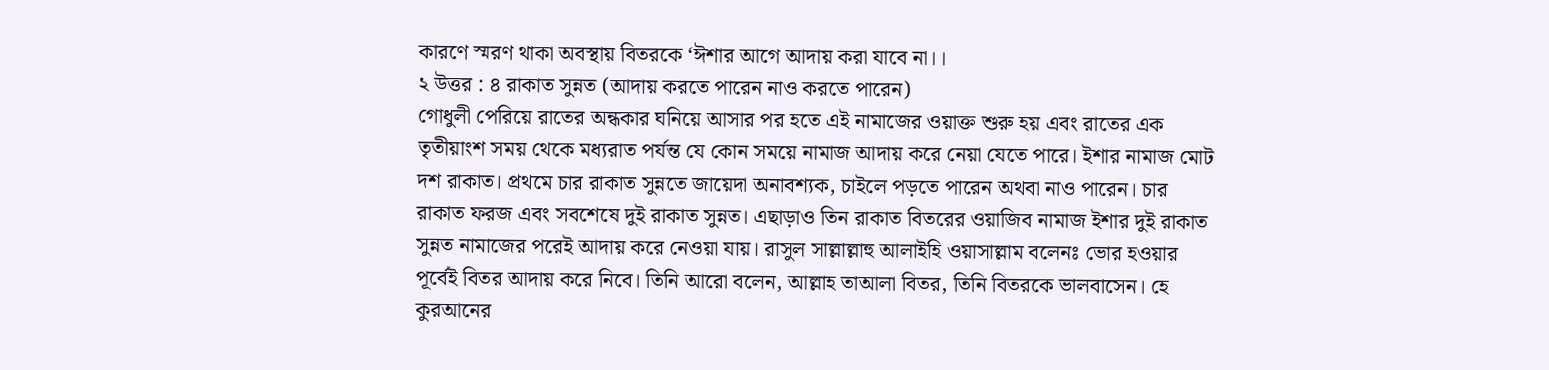কারণে স্মরণ থাকা অবস্থায় বিতরকে ‘ঈশার আগে আদায় করা যাবে না।।
২ উত্তর : ৪ রাকাত সুন্নত (আদায় করতে পারেন নাও করতে পারেন)
গোধুলী পেরিয়ে রাতের অন্ধকার ঘনিয়ে আসার পর হতে এই নামাজের ওয়াক্ত শুরু হয় এবং রাতের এক তৃতীয়াংশ সময় থেকে মধ্যরাত পর্যন্ত যে কোন সময়ে নামাজ আদায় করে নেয়া যেতে পারে। ইশার নামাজ মোট দশ রাকাত। প্রথমে চার রাকাত সুন্নতে জায়েদা অনাবশ্যক, চাইলে পড়তে পারেন অথবা নাও পারেন। চার রাকাত ফরজ এবং সবশেষে দুই রাকাত সুন্নত। এছাড়াও তিন রাকাত বিতরের ওয়াজিব নামাজ ইশার দুই রাকাত সুন্নত নামাজের পরেই আদায় করে নেওয়া যায়। রাসুল সাল্লাল্লাহু আলাইহি ওয়াসাল্লাম বলেনঃ ভোর হওয়ার পূর্বেই বিতর আদায় করে নিবে। তিনি আরো বলেন, আল্লাহ তাআলা বিতর, তিনি বিতরকে ভালবাসেন। হে কুরআনের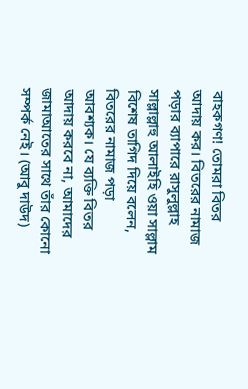বাহকগণ! তোমরা বিতর আদায় কর। বিতরের নামাজ পড়ার ব্যাপারে রাসুলুল্লাহ সাল্লাল্লাহু আলাইহি ওয়া সাল্লাম বিশেষ তাগিদ দিয়ে বলেন, বিতরের নামাজ পড়া আবশ্যক। যে ব্যক্তি বিতর আদায় করবে না, আমাদের জামাআতের সাথে তাঁর কোনো সম্পর্ক নেই। (আবু দাউদ)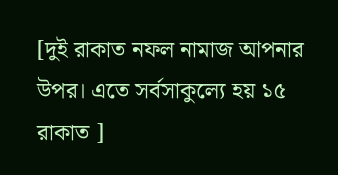[দুই রাকাত নফল নামাজ আপনার উপর। এতে সর্বসাকুল্যে হয় ১৫ রাকাত ]